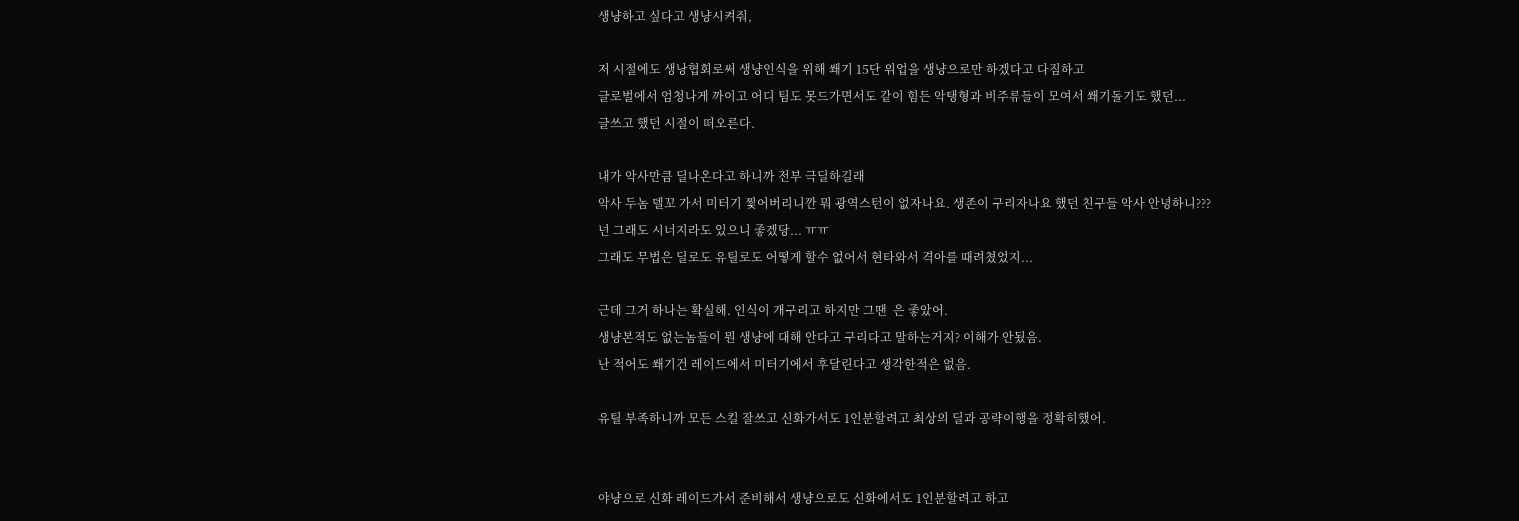생냥하고 싶다고 생냥시켜줘,

저 시절에도 생낭협회로써 생냥인식을 위해 쐐기 15단 위업을 생냥으로만 하겠다고 다짐하고
글로벌에서 엄청나게 까이고 어디 팀도 못드가면서도 같이 힘든 악탱형과 비주류들이 모여서 쐐기돌기도 했던...
글쓰고 했던 시절이 떠오른다.

내가 악사만큼 딜나온다고 하니까 전부 극딜하길래
악사 두놈 델꼬 가서 미터기 찣어버리니깐 뭐 광역스턴이 없자나요. 생존이 구리자나요 했던 친구들 악사 안녕하니???
넌 그래도 시너지라도 있으니 좋겠당... ㅠㅠ
그래도 무법은 딜로도 유틸로도 어떻게 할수 없어서 현타와서 격아를 때려쳤었지...

근데 그거 하나는 확실해. 인식이 개구리고 하지만 그땐  은 좋았어.
생냥본적도 없는놈들이 뭔 생냥에 대해 안다고 구리다고 말하는거지? 이해가 안됬음.
난 적어도 쐐기건 레이드에서 미터기에서 후달린다고 생각한적은 없음.

유틸 부족하니까 모든 스킬 잘쓰고 신화가서도 1인분할려고 최상의 딜과 공략이행을 정확히했어.


야냥으로 신화 레이드가서 준비해서 생냥으로도 신화에서도 1인분할려고 하고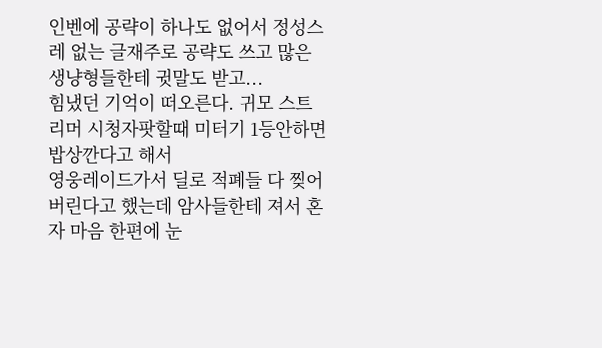인벤에 공략이 하나도 없어서 정성스레 없는 글재주로 공략도 쓰고 많은 생냥형들한테 귓말도 받고...
힘냈던 기억이 떠오른다. 귀모 스트리머 시청자팟할때 미터기 1등안하면 밥상깐다고 해서
영웅레이드가서 딜로 적폐들 다 찢어버린다고 했는데 암사들한테 져서 혼자 마음 한편에 눈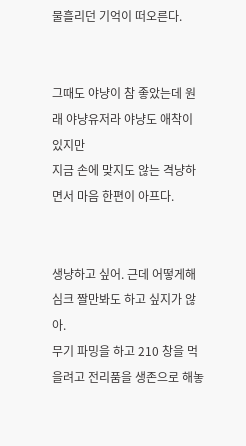물흘리던 기억이 떠오른다.


그때도 야냥이 참 좋았는데 원래 야냥유저라 야냥도 애착이 있지만
지금 손에 맞지도 않는 격냥하면서 마음 한편이 아프다.


생냥하고 싶어. 근데 어떻게해 심크 짤만봐도 하고 싶지가 않아.
무기 파밍을 하고 210 창을 먹을려고 전리품을 생존으로 해놓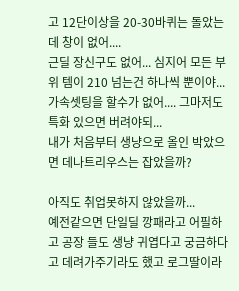고 12단이상을 20-30바퀴는 돌았는데 창이 없어....
근딜 장신구도 없어... 심지어 모든 부위 템이 210 넘는건 하나씩 뿐이야...
가속셋팅을 할수가 없어.... 그마저도 특화 있으면 버려야되...
내가 처음부터 생냥으로 올인 박았으면 데나트리우스는 잡았을까?

아직도 취업못하지 않았을까...
예전같으면 단일딜 깡패라고 어필하고 공장 들도 생냥 귀엽다고 궁금하다고 데려가주기라도 했고 로그딸이라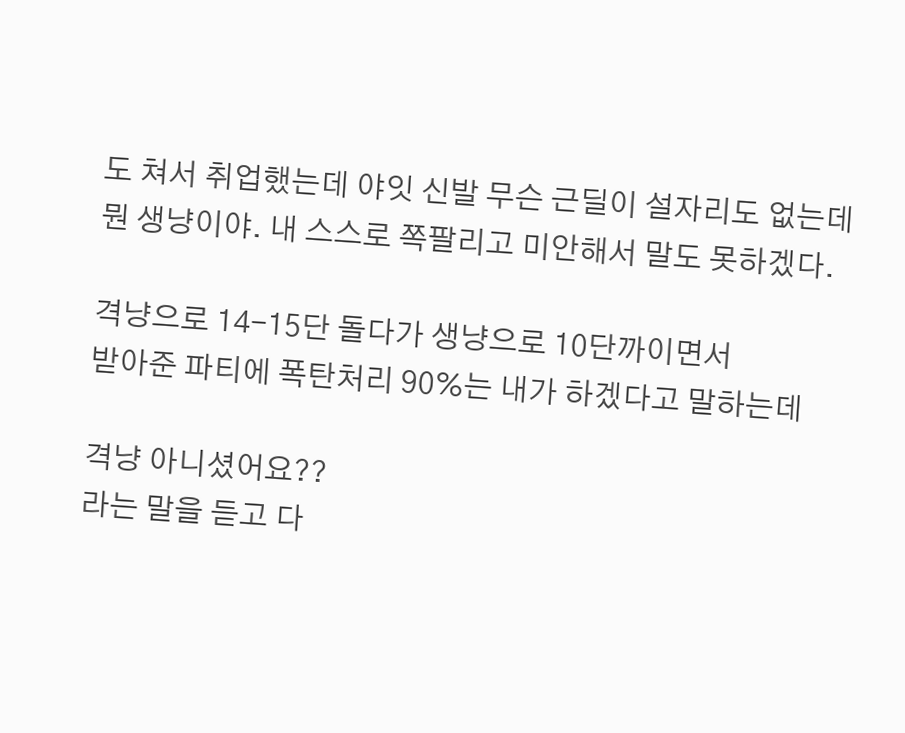도 쳐서 취업했는데 야잇 신발 무슨 근딜이 설자리도 없는데 뭔 생냥이야. 내 스스로 쪽팔리고 미안해서 말도 못하겠다.

격냥으로 14-15단 돌다가 생냥으로 10단까이면서
받아준 파티에 폭탄처리 90%는 내가 하겠다고 말하는데

격냥 아니셨어요??
라는 말을 듣고 다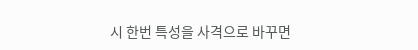시 한번 특성을 사격으로 바꾸면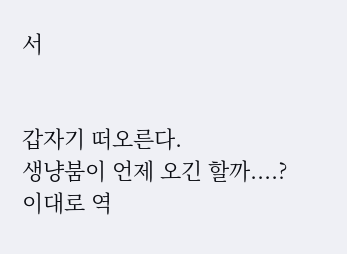서


갑자기 떠오른다.
생냥붐이 언제 오긴 할까....?
이대로 역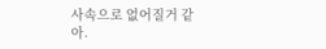사속으로 없어질거 같아.